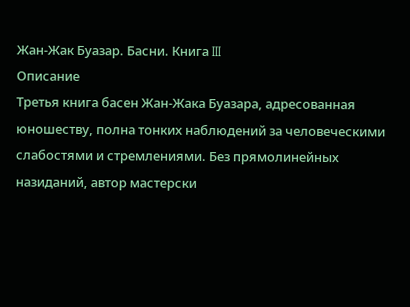Жан-Жак Буазар. Басни. Книга III
Описание
Третья книга басен Жан-Жака Буазара, адресованная юношеству, полна тонких наблюдений за человеческими слабостями и стремлениями. Без прямолинейных назиданий, автор мастерски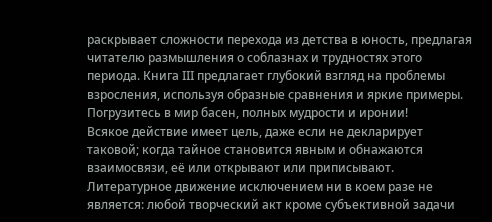раскрывает сложности перехода из детства в юность, предлагая читателю размышления о соблазнах и трудностях этого периода. Книга III предлагает глубокий взгляд на проблемы взросления, используя образные сравнения и яркие примеры. Погрузитесь в мир басен, полных мудрости и иронии!
Всякое действие имеет цель, даже если не декларирует таковой; когда тайное становится явным и обнажаются взаимосвязи, её или открывают или приписывают. Литературное движение исключением ни в коем разе не является: любой творческий акт кроме субъективной задачи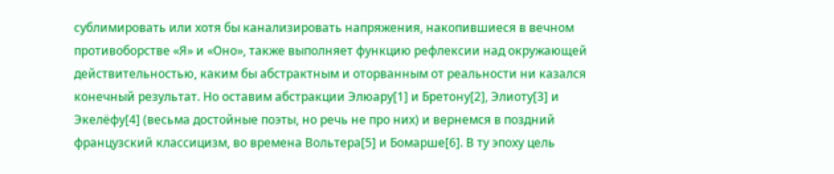сублимировать или хотя бы канализировать напряжения, накопившиеся в вечном противоборстве «Я» и «Оно», также выполняет функцию рефлексии над окружающей действительностью, каким бы абстрактным и оторванным от реальности ни казался конечный результат. Но оставим абстракции Элюару[1] и Бретону[2], Элиоту[3] и Экелёфу[4] (весьма достойные поэты, но речь не про них) и вернемся в поздний французский классицизм, во времена Вольтера[5] и Бомарше[6]. В ту эпоху цель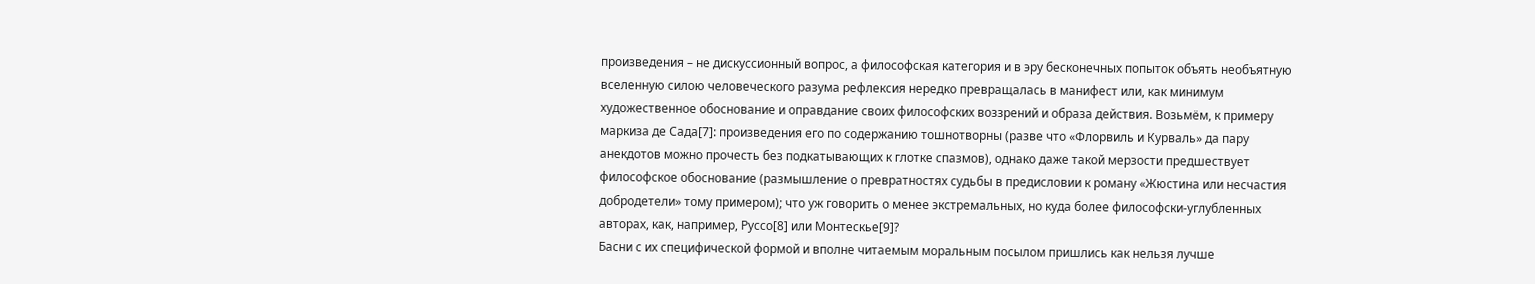произведения – не дискуссионный вопрос, а философская категория и в эру бесконечных попыток объять необъятную вселенную силою человеческого разума рефлексия нередко превращалась в манифест или, как минимум художественное обоснование и оправдание своих философских воззрений и образа действия. Возьмём, к примеру маркиза де Сада[7]: произведения его по содержанию тошнотворны (разве что «Флорвиль и Курваль» да пару анекдотов можно прочесть без подкатывающих к глотке спазмов), однако даже такой мерзости предшествует философское обоснование (размышление о превратностях судьбы в предисловии к роману «Жюстина или несчастия добродетели» тому примером); что уж говорить о менее экстремальных, но куда более философски-углубленных авторах, как, например, Руссо[8] или Монтескье[9]?
Басни с их специфической формой и вполне читаемым моральным посылом пришлись как нельзя лучше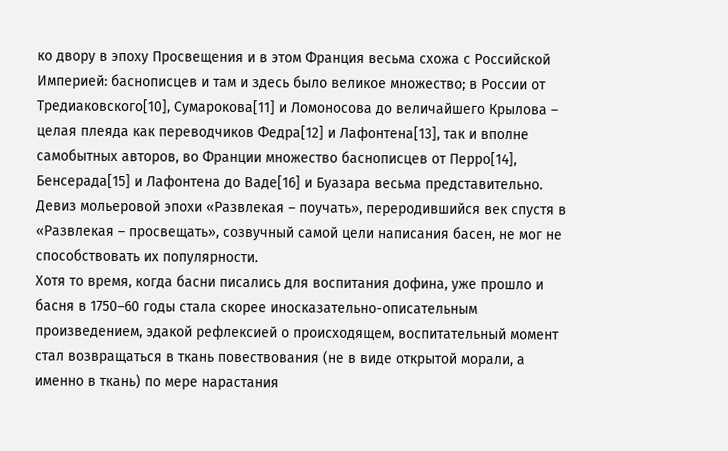ко двору в эпоху Просвещения и в этом Франция весьма схожа с Российской Империей: баснописцев и там и здесь было великое множество; в России от Тредиаковского[10], Сумарокова[11] и Ломоносова до величайшего Крылова – целая плеяда как переводчиков Федра[12] и Лафонтена[13], так и вполне самобытных авторов, во Франции множество баснописцев от Перро[14], Бенсерада[15] и Лафонтена до Ваде[16] и Буазара весьма представительно. Девиз мольеровой эпохи «Развлекая – поучать», переродившийся век спустя в «Развлекая – просвещать», созвучный самой цели написания басен, не мог не способствовать их популярности.
Хотя то время, когда басни писались для воспитания дофина, уже прошло и басня в 1750–60 годы стала скорее иносказательно-описательным произведением, эдакой рефлексией о происходящем, воспитательный момент стал возвращаться в ткань повествования (не в виде открытой морали, а именно в ткань) по мере нарастания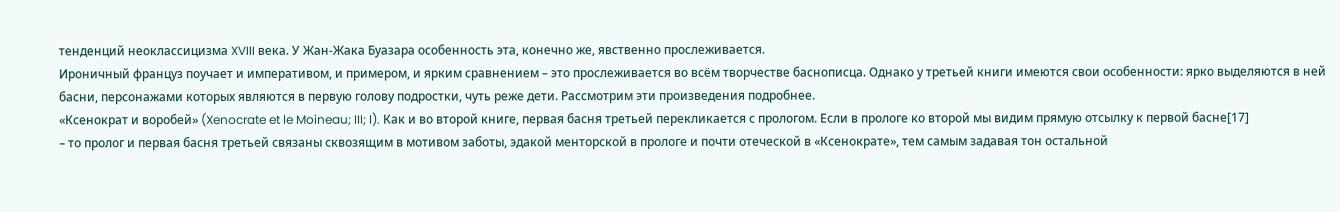тенденций неоклассицизма XVIII века. У Жан-Жака Буазара особенность эта, конечно же, явственно прослеживается.
Ироничный француз поучает и императивом, и примером, и ярким сравнением – это прослеживается во всём творчестве баснописца. Однако у третьей книги имеются свои особенности: ярко выделяются в ней басни, персонажами которых являются в первую голову подростки, чуть реже дети. Рассмотрим эти произведения подробнее.
«Ксенократ и воробей» (Xenocrate et le Moineau; III; I). Как и во второй книге, первая басня третьей перекликается с прологом. Если в прологе ко второй мы видим прямую отсылку к первой басне[17]
– то пролог и первая басня третьей связаны сквозящим в мотивом заботы, эдакой менторской в прологе и почти отеческой в «Ксенократе», тем самым задавая тон остальной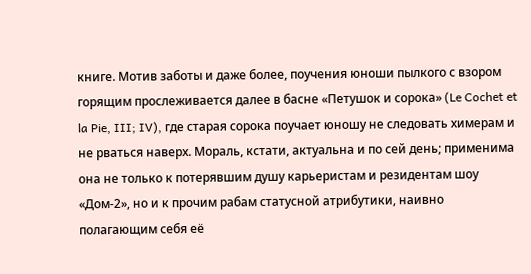книге. Мотив заботы и даже более, поучения юноши пылкого с взором горящим прослеживается далее в басне «Петушок и сорока» (Le Cochet et la Pie, III; IV), где старая сорока поучает юношу не следовать химерам и не рваться наверх. Мораль, кстати, актуальна и по сей день; применима она не только к потерявшим душу карьеристам и резидентам шоу «Дом-2», но и к прочим рабам статусной атрибутики, наивно полагающим себя её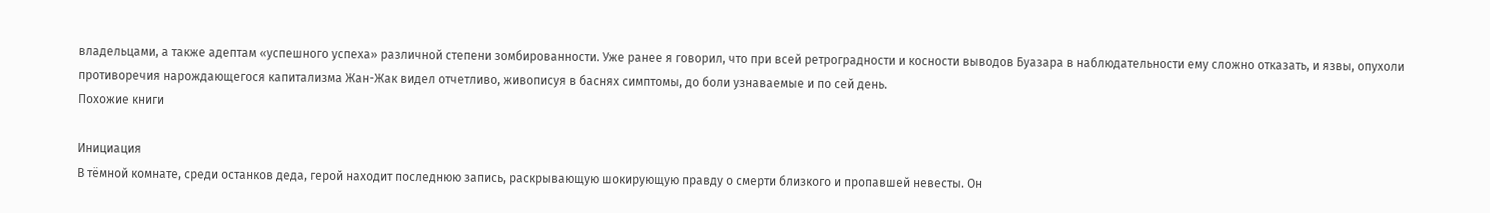владельцами, а также адептам «успешного успеха» различной степени зомбированности. Уже ранее я говорил, что при всей ретроградности и косности выводов Буазара в наблюдательности ему сложно отказать, и язвы, опухоли противоречия нарождающегося капитализма Жан-Жак видел отчетливо, живописуя в баснях симптомы, до боли узнаваемые и по сей день.
Похожие книги

Инициация
В тёмной комнате, среди останков деда, герой находит последнюю запись, раскрывающую шокирующую правду о смерти близкого и пропавшей невесты. Он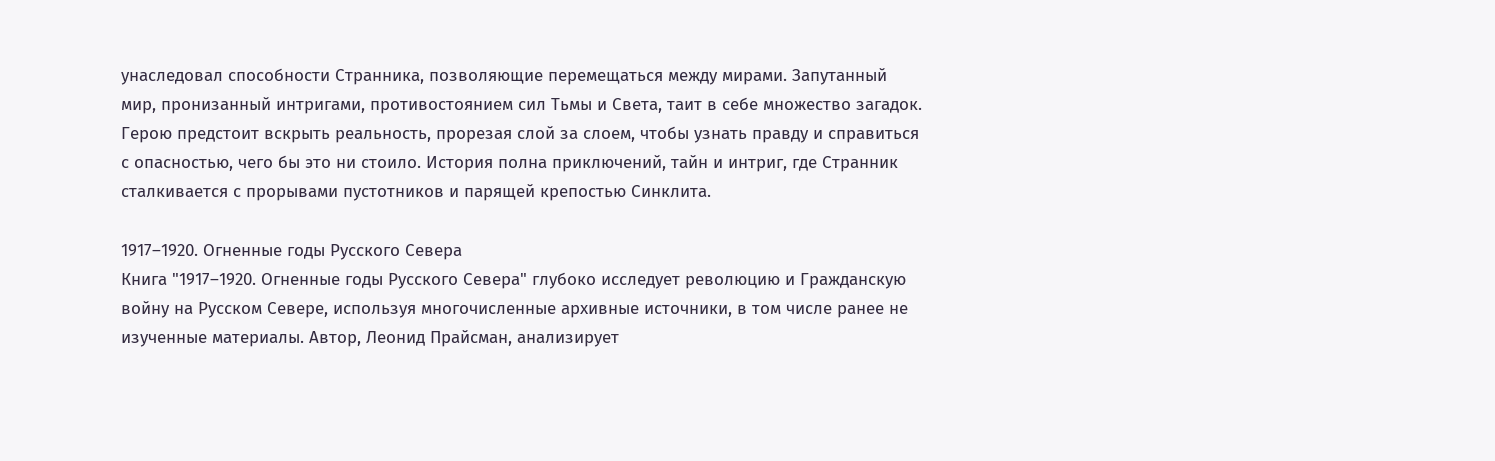унаследовал способности Странника, позволяющие перемещаться между мирами. Запутанный мир, пронизанный интригами, противостоянием сил Тьмы и Света, таит в себе множество загадок. Герою предстоит вскрыть реальность, прорезая слой за слоем, чтобы узнать правду и справиться с опасностью, чего бы это ни стоило. История полна приключений, тайн и интриг, где Странник сталкивается с прорывами пустотников и парящей крепостью Синклита.

1917–1920. Огненные годы Русского Севера
Книга "1917–1920. Огненные годы Русского Севера" глубоко исследует революцию и Гражданскую войну на Русском Севере, используя многочисленные архивные источники, в том числе ранее не изученные материалы. Автор, Леонид Прайсман, анализирует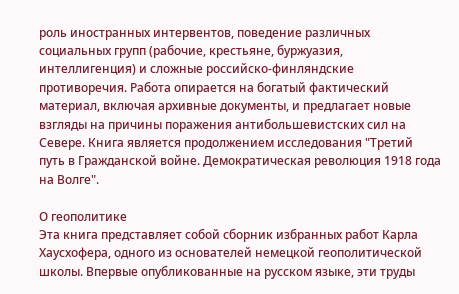роль иностранных интервентов, поведение различных социальных групп (рабочие, крестьяне, буржуазия, интеллигенция) и сложные российско-финляндские противоречия. Работа опирается на богатый фактический материал, включая архивные документы, и предлагает новые взгляды на причины поражения антибольшевистских сил на Севере. Книга является продолжением исследования "Третий путь в Гражданской войне. Демократическая революция 1918 года на Волге".

О геополитике
Эта книга представляет собой сборник избранных работ Карла Хаусхофера, одного из основателей немецкой геополитической школы. Впервые опубликованные на русском языке, эти труды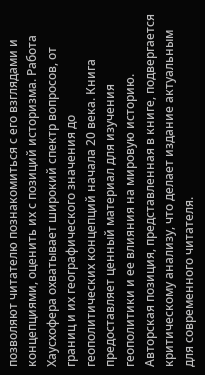позволяют читателю познакомиться с его взглядами и концепциями, оценить их с позиций историзма. Работа Хаусхофера охватывает широкий спектр вопросов, от границ и их географического значения до геополитических концепций начала 20 века. Книга предоставляет ценный материал для изучения геополитики и ее влияния на мировую историю. Авторская позиция, представленная в книге, подвергается критическому анализу, что делает издание актуальным для современного читателя.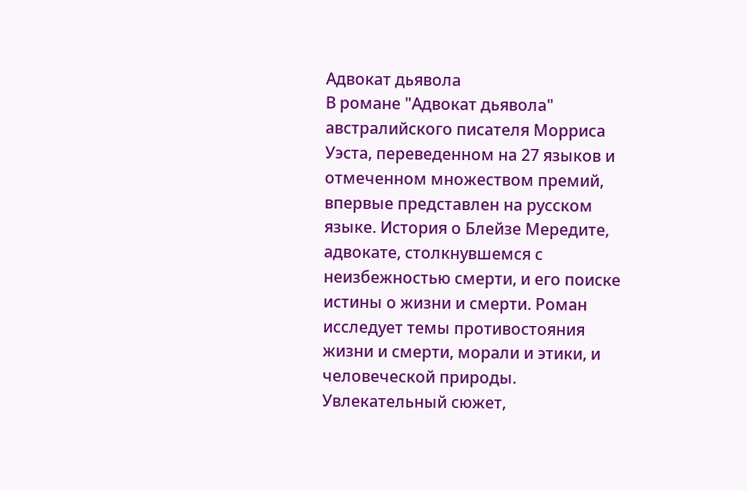Адвокат дьявола
В романе "Адвокат дьявола" австралийского писателя Морриса Уэста, переведенном на 27 языков и отмеченном множеством премий, впервые представлен на русском языке. История о Блейзе Мередите, адвокате, столкнувшемся с неизбежностью смерти, и его поиске истины о жизни и смерти. Роман исследует темы противостояния жизни и смерти, морали и этики, и человеческой природы. Увлекательный сюжет,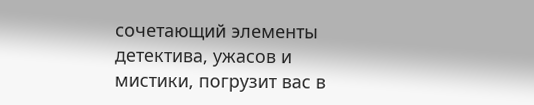сочетающий элементы детектива, ужасов и мистики, погрузит вас в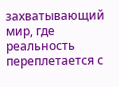захватывающий мир, где реальность переплетается с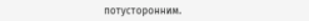потусторонним.